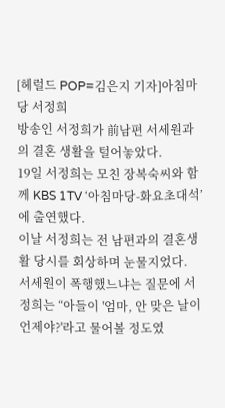[헤럴드 POP=김은지 기자]아침마당 서정희
방송인 서정희가 前남편 서세원과의 결혼 생활을 털어놓았다.
19일 서정희는 모친 장복숙씨와 함께 KBS 1TV ‘아침마당-화요초대석’에 출연했다.
이날 서정희는 전 남편과의 결혼생활 당시를 회상하며 눈물지었다.
서세원이 폭행했느냐는 질문에 서정희는 “아들이 '엄마, 안 맞은 날이 언제야?'라고 물어볼 정도였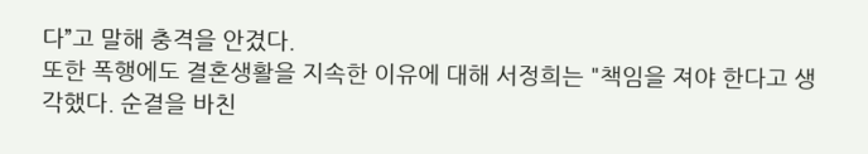다”고 말해 충격을 안겼다.
또한 폭행에도 결혼생활을 지속한 이유에 대해 서정희는 "책임을 져야 한다고 생각했다. 순결을 바친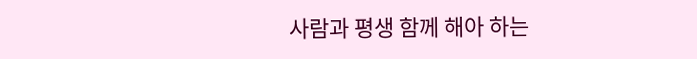사람과 평생 함께 해아 하는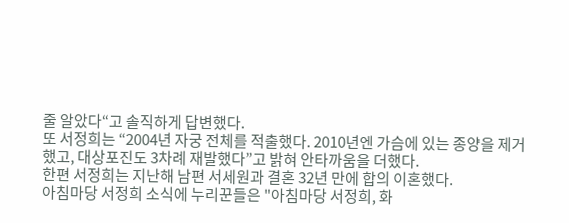줄 알았다“고 솔직하게 답변했다.
또 서정희는 “2004년 자궁 전체를 적출했다. 2010년엔 가슴에 있는 종양을 제거했고, 대상포진도 3차례 재발했다”고 밝혀 안타까움을 더했다.
한편 서정희는 지난해 남편 서세원과 결혼 32년 만에 합의 이혼했다.
아침마당 서정희 소식에 누리꾼들은 "아침마당 서정희, 화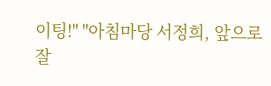이팅!" "아침마당 서정희, 앞으로 잘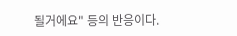될거에요" 등의 반응이다.